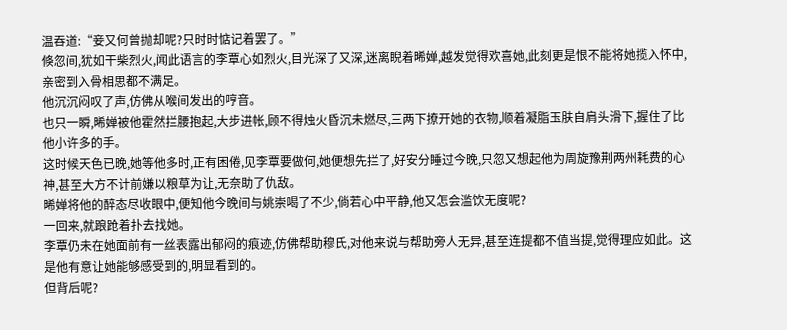温吞道:“妾又何曾抛却呢?只时时惦记着罢了。”
倏忽间,犹如干柴烈火,闻此语言的李覃心如烈火,目光深了又深,迷离睨着晞婵,越发觉得欢喜她,此刻更是恨不能将她揽入怀中,亲密到入骨相思都不满足。
他沉沉闷叹了声,仿佛从喉间发出的哼音。
也只一瞬,晞婵被他霍然拦腰抱起,大步进帐,顾不得烛火昏沉未燃尽,三两下撩开她的衣物,顺着凝脂玉肤自肩头滑下,握住了比他小许多的手。
这时候天色已晚,她等他多时,正有困倦,见李覃要做何,她便想先拦了,好安分睡过今晚,只忽又想起他为周旋豫荆两州耗费的心神,甚至大方不计前嫌以粮草为让,无奈助了仇敌。
晞婵将他的醉态尽收眼中,便知他今晚间与姚崇喝了不少,倘若心中平静,他又怎会滥饮无度呢?
一回来,就踉跄着扑去找她。
李覃仍未在她面前有一丝表露出郁闷的痕迹,仿佛帮助穆氏,对他来说与帮助旁人无异,甚至连提都不值当提,觉得理应如此。这是他有意让她能够感受到的,明显看到的。
但背后呢?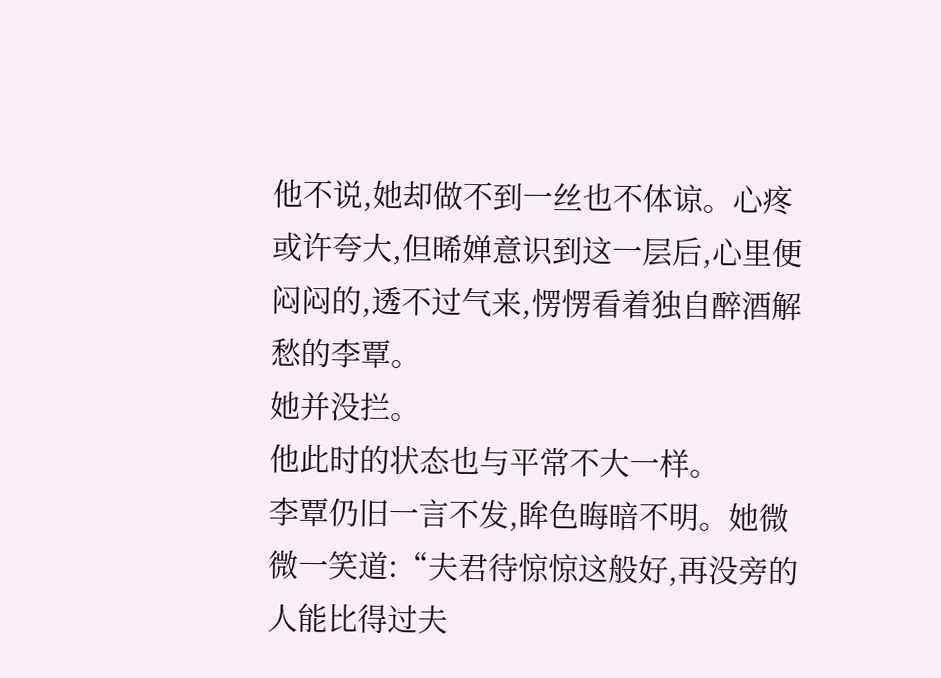他不说,她却做不到一丝也不体谅。心疼或许夸大,但晞婵意识到这一层后,心里便闷闷的,透不过气来,愣愣看着独自醉酒解愁的李覃。
她并没拦。
他此时的状态也与平常不大一样。
李覃仍旧一言不发,眸色晦暗不明。她微微一笑道:“夫君待惊惊这般好,再没旁的人能比得过夫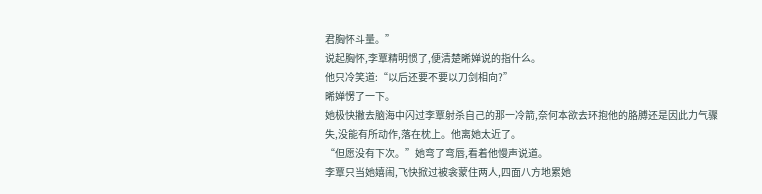君胸怀斗量。”
说起胸怀,李覃精明惯了,便清楚晞婵说的指什么。
他只冷笑道:“以后还要不要以刀剑相向?”
晞婵愣了一下。
她极快撇去脑海中闪过李覃射杀自己的那一冷箭,奈何本欲去环抱他的胳膊还是因此力气骤失,没能有所动作,落在枕上。他离她太近了。
“但愿没有下次。”她弯了弯唇,看着他慢声说道。
李覃只当她嬉闹,飞快掀过被衾蒙住两人,四面八方地累她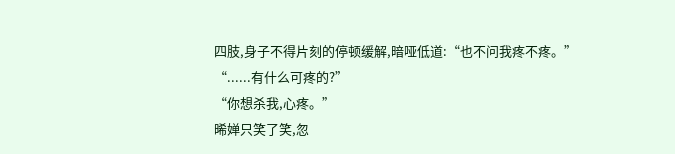四肢,身子不得片刻的停顿缓解,暗哑低道:“也不问我疼不疼。”
“......有什么可疼的?”
“你想杀我,心疼。”
晞婵只笑了笑,忽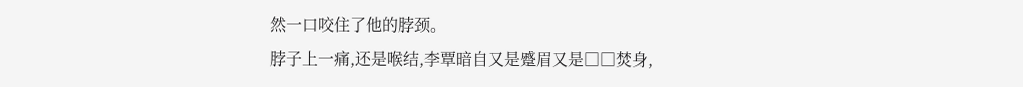然一口咬住了他的脖颈。
脖子上一痛,还是喉结,李覃暗自又是蹙眉又是□□焚身,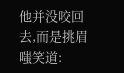他并没咬回去,而是挑眉嗤笑道: